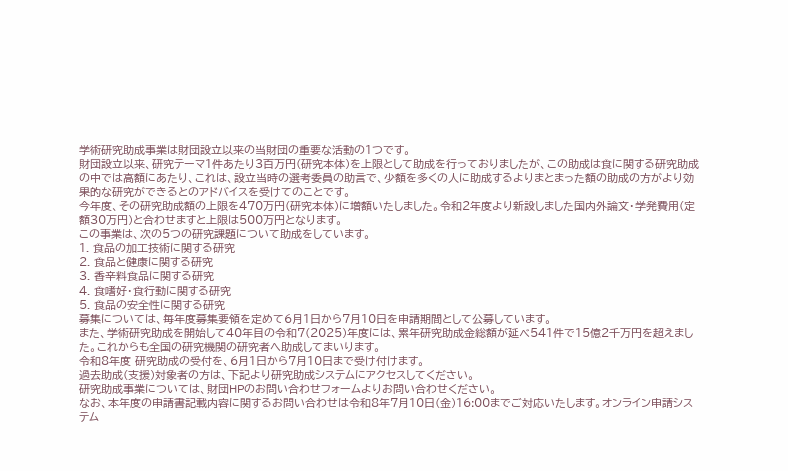学術研究助成事業は財団設立以来の当財団の重要な活動の1つです。
財団設立以来、研究テーマ1件あたり3百万円(研究本体)を上限として助成を行っておりましたが、この助成は食に関する研究助成の中では高額にあたり、これは、設立当時の選考委員の助言で、少額を多くの人に助成するよりまとまった額の助成の方がより効果的な研究ができるとのアドバイスを受けてのことです。
今年度、その研究助成額の上限を470万円(研究本体)に増額いたしました。令和2年度より新設しました国内外論文・学発費用(定額30万円)と合わせますと上限は500万円となります。
この事業は、次の5つの研究課題について助成をしています。
1. 食品の加工技術に関する研究
2. 食品と健康に関する研究
3. 香辛料食品に関する研究
4. 食嗜好・食行動に関する研究
5. 食品の安全性に関する研究
募集については、毎年度募集要領を定めて6月1日から7月10日を申請期間として公募しています。
また、学術研究助成を開始して40年目の令和7(2025)年度には、累年研究助成金総額が延べ541件で15億2千万円を超えました。これからも全国の研究機関の研究者へ助成してまいります。
令和8年度 研究助成の受付を、6月1日から7月10日まで受け付けます。
過去助成(支援)対象者の方は、下記より研究助成システムにアクセスしてください。
研究助成事業については、財団HPのお問い合わせフォームよりお問い合わせください。
なお、本年度の申請書記載内容に関するお問い合わせは令和8年7月10日(金)16:00までご対応いたします。オンライン申請システム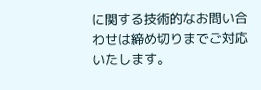に関する技術的なお問い合わせは締め切りまでご対応いたします。